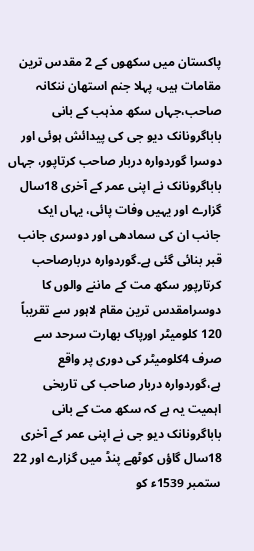پاکستان میں سکھوں کے 2 مقدس ترین مقامات ہیں، پہلا جنم استھان ننکانہ صاحب،جہاں سکھ مذہب کے بانی باباگرونانک دیو جی کی پیدائش ہوئی اور دوسرا گوردوارہ دربار صاحب کرتاپور، جہاں باباگرونانک نے اپنی عمر کے آخری 18سال گزارے اور یہیں وفات پائی، یہاں ایک جانب ان کی سمادھی اور دوسری جانب قبر بنائی گئی ہے۔گوردوارہ دربارصاحب کرتارپور سکھ مت کے ماننے والوں کا دوسرامقدس ترین مقام لاہور سے تقریباً 120 کلومیٹر اورپاک بھارت سرحد سے صرف 4کلومیٹر کی دوری پر واقع ہے،گوردوارہ دربار صاحب کی تاریخی اہمیت یہ ہے کہ سکھ مت کے بانی باباگرونانک دیو جی نے اپنی عمر کے آخری 18سال گاؤں کوٹھے پنڈ میں گزارے اور 22 ستمبر 1539ء کو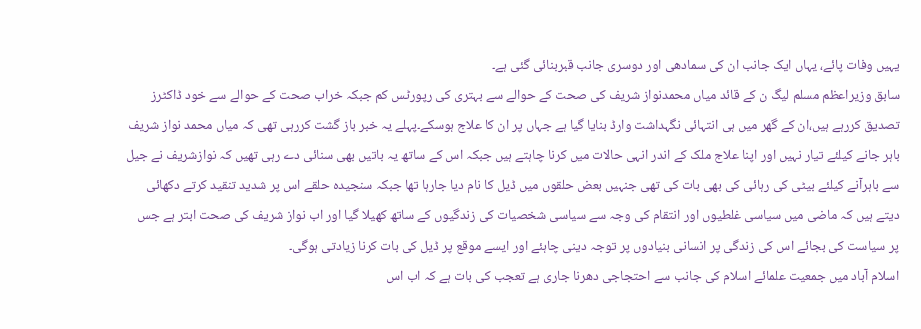یہیں وفات پائے، یہاں ایک جانب ان کی سمادھی اور دوسری جانب قبربنائی گئی ہے۔
سابق وزیراعظم مسلم لیگ ن کے قائد میاں محمدنواز شریف کی صحت کے حوالے سے بہتری کی رپورٹس کم جبکہ خراب صحت کے حوالے سے خود ڈاکٹرز تصدیق کررہے ہیں،ان کے گھر میں ہی انتہائی نگہداشت وارڈ بنایا گیا ہے جہاں پر ان کا علاج ہوسکے۔پہلے یہ خبر باز گشت کررہی تھی کہ میاں محمد نواز شریف باہر جانے کیلئے تیار نہیں اور اپنا علاج ملک کے اندر انہی حالات میں کرنا چاہتے ہیں جبکہ اس کے ساتھ یہ باتیں بھی سنائی دے رہی تھیں کہ نوازشریف نے جیل سے باہرآنے کیلئے بیٹی کی رہائی کی بھی بات کی تھی جنہیں بعض حلقوں میں ڈیل کا نام دیا جارہا تھا جبکہ سنجیدہ حلقے اس پر شدید تنقید کرتے دکھائی دیتے ہیں کہ ماضی میں سیاسی غلطیوں اور انتقام کی وجہ سے سیاسی شخصیات کی زندگیوں کے ساتھ کھیلا گیا اور اب نواز شریف کی صحت ابتر ہے جس پر سیاست کی بجائے اس کی زندگی پر انسانی بنیادوں پر توجہ دینی چاہئے اور ایسے موقع پر ڈیل کی بات کرنا زیادتی ہوگی۔
اسلام آباد میں جمعیت علمائے اسلام کی جانب سے احتجاجی دھرنا جاری ہے تعجب کی بات ہے کہ اب اس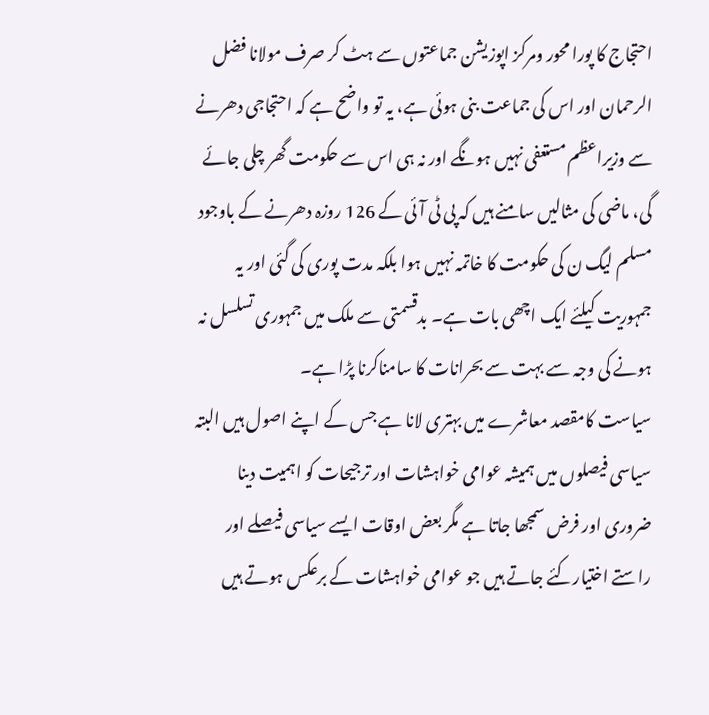احتجاج کا پورا محور ومرکز اپوزیشن جماعتوں سے ہٹ کر صرف مولانا فضل الرحمان اور اس کی جماعت بنی ہوئی ہے، یہ تو واضح ہے کہ احتجاجی دھرنے سے وزیراعظم مستعفی نہیں ہونگے اور نہ ہی اس سے حکومت گھر چلی جائے گی، ماضی کی مثالیں سامنے ہیں کہ پی ٹی آئی کے 126 روزہ دھرنے کے باوجود مسلم لیگ ن کی حکومت کا خاتمہ نہیں ہوا بلکہ مدت پوری کی گئی اور یہ جمہوریت کیلئے ایک اچھی بات ہے۔ بدقسمتی سے ملک میں جمہوری تسلسل نہ ہونے کی وجہ سے بہت سے بحرانات کا سامناکرنا پڑا ہے۔
سیاست کامقصد معاشرے میں بہتری لانا ہے جس کے اپنے اصول ہیں البتہ سیاسی فیصلوں میں ہمیشہ عوامی خواہشات اور ترجیحات کو اہمیت دینا ضروری اور فرض سمجھا جاتا ہے مگر بعض اوقات ایسے سیاسی فیصلے اور راستے اختیارکئے جاتے ہیں جو عوامی خواہشات کے برعکس ہوتے ہیں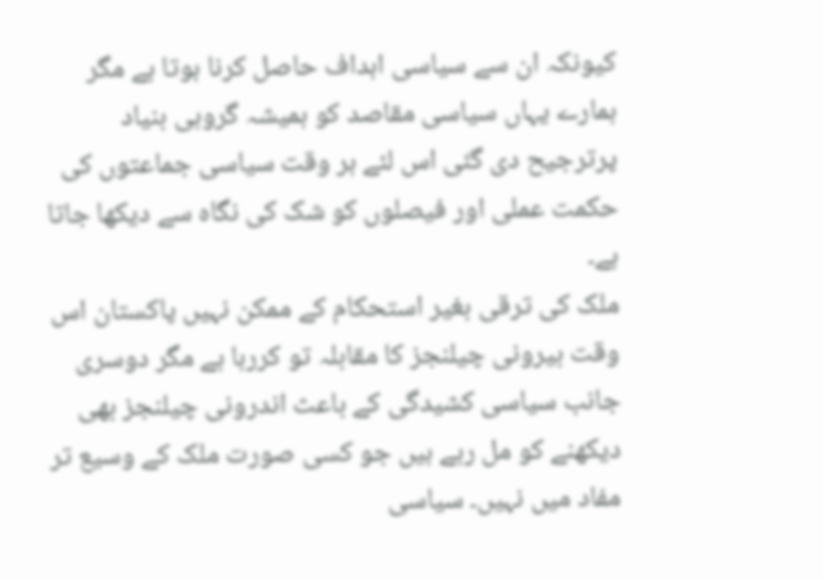کیونکہ ان سے سیاسی اہداف حاصل کرنا ہوتا ہے مگر ہمارے یہاں سیاسی مقاصد کو ہمیشہ گروہی بنیاد پرترجیح دی گئی اس لئے ہر وقت سیاسی جماعتوں کی حکمت عملی اور فیصلوں کو شک کی نگاہ سے دیکھا جاتا ہے۔
ملک کی ترقی بغیر استحکام کے ممکن نہیں پاکستان اس وقت بیرونی چیلنجز کا مقابلہ تو کررہا ہے مگر دوسری جانب سیاسی کشیدگی کے باعث اندرونی چیلنجز بھی دیکھنے کو مل رہے ہیں جو کسی صورت ملک کے وسیع تر مفاد میں نہیں۔ سیاسی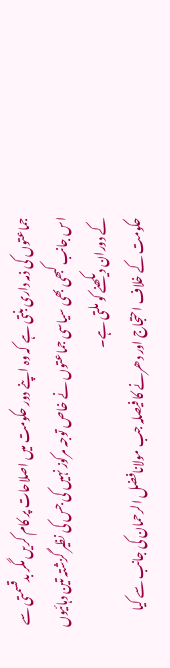جماعتوں کی ذمہ داری بنتی ہے کہ وہ اپنے دور حکومت میں اصلاحات پر کام کریں مگر بدقسمتی سے اس جانب کبھی بھی سیاسی جماعتوں نے خاص توجہ مرکوز نہیں کی جس کی نظیر گزشتہ تین دہائیوں کے دوران دیکھنے کو ملتی ہے۔
حکومت کے خلاف احتجاج اور دھرنے کا فیصلہ جب مولانافضل الرحمان کی جانب سے کیا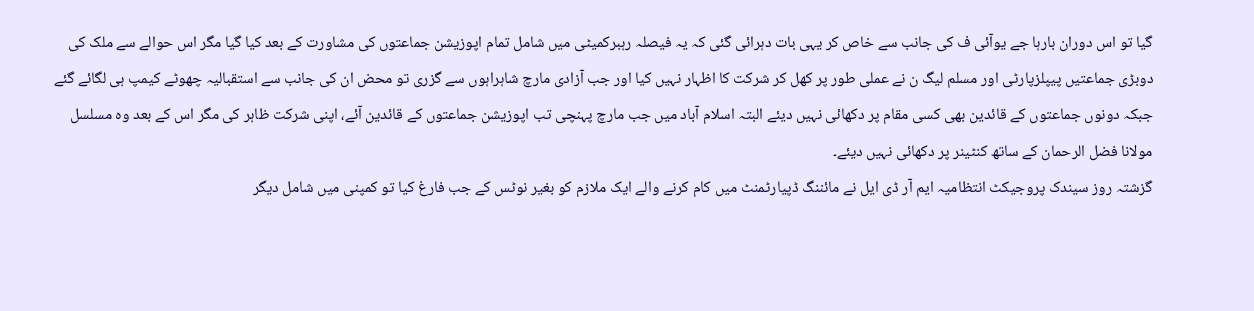گیا تو اس دوران بارہا جے یوآئی ف کی جانب سے خاص کر یہی بات دہرائی گئی کہ یہ فیصلہ رہبرکمیٹی میں شامل تمام اپوزیشن جماعتوں کی مشاورت کے بعد کیا گیا مگر اس حوالے سے ملک کی دوبڑی جماعتیں پیپلزپارٹی اور مسلم لیگ ن نے عملی طور پر کھل کر شرکت کا اظہار نہیں کیا اور جب آزادی مارچ شاہراہوں سے گزری تو محض ان کی جانب سے استقبالیہ چھوٹے کیمپ ہی لگائے گئے جبکہ دونوں جماعتوں کے قائدین بھی کسی مقام پر دکھائی نہیں دیئے البتہ اسلام آباد میں جب مارچ پہنچی تب اپوزیشن جماعتوں کے قائدین آئے، اپنی شرکت ظاہر کی مگر اس کے بعد وہ مسلسل مولانا فضل الرحمان کے ساتھ کنٹینر پر دکھائی نہیں دیئے۔
گزشتہ روز سیندک پروجیکٹ انتظامیہ ایم آر ڈی ایل نے مائننگ ڈپیارٹمنٹ میں کام کرنے والے ایک ملازم کو بغیر نوٹس کے جب فارغ کیا تو کمپنی میں شامل دیگر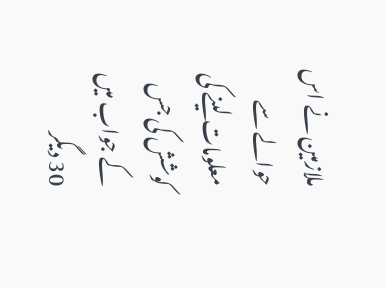ملازمین نے اس حوالے سے معلومات لینے کی کوشش کی جس کے جواب میں 30 دیگر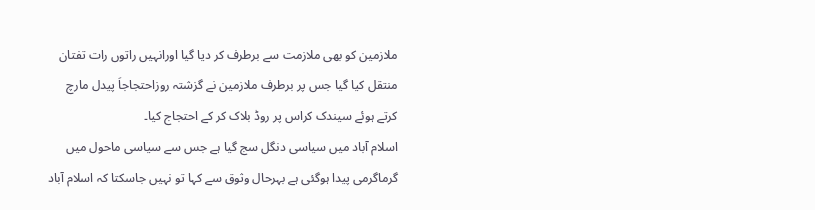ملازمین کو بھی ملازمت سے برطرف کر دیا گیا اورانہیں راتوں رات تفتان منتقل کیا گیا جس پر برطرف ملازمین نے گزشتہ روزاحتجاجاَ پیدل مارچ کرتے ہوئے سیندک کراس پر روڈ بلاک کر کے احتجاج کیا۔
اسلام آباد میں سیاسی دنگل سج گیا ہے جس سے سیاسی ماحول میں گرماگرمی پیدا ہوگئی ہے بہرحال وثوق سے کہا تو نہیں جاسکتا کہ اسلام آباد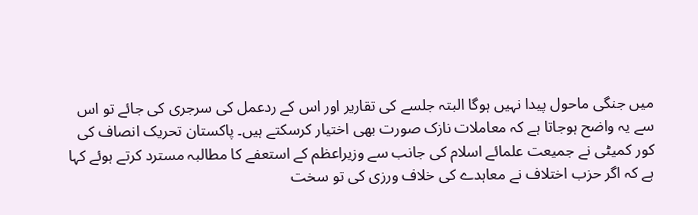میں جنگی ماحول پیدا نہیں ہوگا البتہ جلسے کی تقاریر اور اس کے ردعمل کی سرجری کی جائے تو اس سے یہ واضح ہوجاتا ہے کہ معاملات نازک صورت بھی اختیار کرسکتے ہیں۔ پاکستان تحریک انصاف کی کور کمیٹی نے جمیعت علمائے اسلام کی جانب سے وزیراعظم کے استعفے کا مطالبہ مسترد کرتے ہوئے کہا ہے کہ اگر حزب اختلاف نے معاہدے کی خلاف ورزی کی تو سخت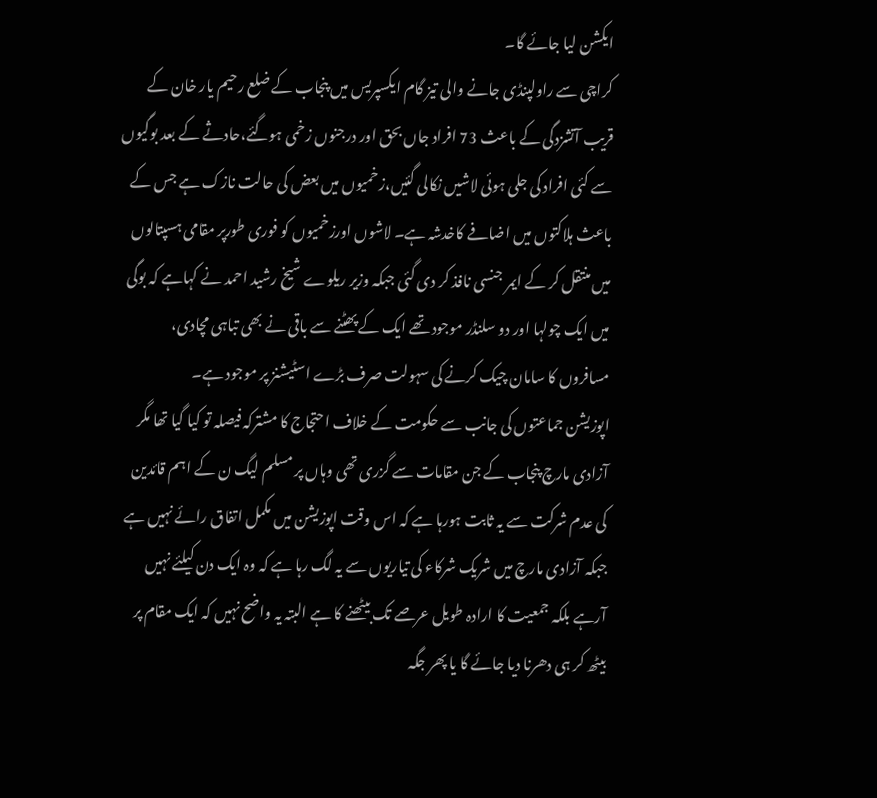ایکشن لیا جائے گا۔
کراچی سے راولپنڈی جانے والی تیز گام ایکسپریس میں پنجاب کے ضلع رحیم یار خان کے قریب آتشزدگی کے باعث 73 افراد جاں بحق اور درجنوں زخمی ہوگئے،حادثے کے بعد بوگیوں سے کئی افراد کی جلی ہوئی لاشیں نکالی گئیں،زخمیوں میں بعض کی حالت نازک ہے جس کے باعث ہلاکتوں میں اضافے کاخدشہ ہے۔ لاشوں اورزخمیوں کو فوری طورپر مقامی ہسپتالوں میں منتقل کر کے ایمر جنسی نافذ کر دی گئی جبکہ وزیر ریلوے شیخ رشید احمد نے کہاہے کہ بوگی میں ایک چولہا اور دو سلنڈر موجود تھے ایک کے پھٹنے سے باقی نے بھی تباہی مچادی، مسافروں کا سامان چیک کرنے کی سہولت صرف بڑے اسٹیشنز پر موجود ہے۔
اپوزیشن جماعتوں کی جانب سے حکومت کے خلاف احتجاج کا مشترکہ فیصلہ تو کیا گیا تھا مگر آزادی مارچ پنجاب کے جن مقامات سے گزری تھی وہاں پر مسلم لیگ ن کے اہم قائدین کی عدم شرکت سے یہ ثابت ہورہا ہے کہ اس وقت اپوزیشن میں مکمل اتفاق رائے نہیں ہے جبکہ آزادی مارچ میں شریک شرکاء کی تیاریوں سے یہ لگ رہا ہے کہ وہ ایک دن کیلئے نہیں آرہے بلکہ جمعیت کا ارادہ طویل عرصے تک بیٹھنے کا ہے البتہ یہ واضح نہیں کہ ایک مقام پر بیٹھ کر ہی دھرنا دیا جائے گا یا پھر جگہ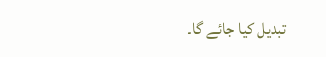تبدیل کیا جائے گا۔